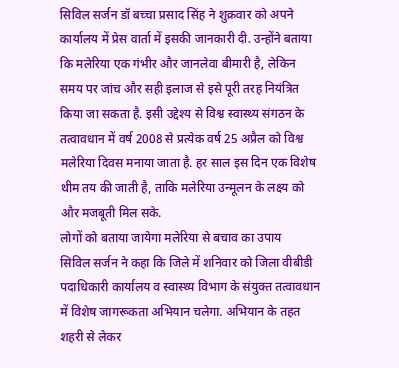सिविल सर्जन डॉ बच्चा प्रसाद सिंह ने शुक्रवार को अपने कार्यालय में प्रेस वार्ता में इसकी जानकारी दी. उन्होंने बताया कि मलेरिया एक गंभीर और जानलेवा बीमारी है, लेकिन समय पर जांच और सही इलाज से इसे पूरी तरह नियंत्रित किया जा सकता है. इसी उद्देश्य से विश्व स्वास्थ्य संगठन के तत्वावधान में वर्ष 2008 से प्रत्येक वर्ष 25 अप्रैल को विश्व मलेरिया दिवस मनाया जाता है. हर साल इस दिन एक विशेष थीम तय की जाती है, ताकि मलेरिया उन्मूलन के लक्ष्य को और मजबूती मिल सके.
लोगों को बताया जायेगा मलेरिया से बचाव का उपाय
सिविल सर्जन ने कहा कि जिले में शनिवार को जिला वीबीडी पदाधिकारी कार्यालय व स्वास्थ्य विभाग के संयुक्त तत्वावधान में विशेष जागरूकता अभियान चलेगा. अभियान के तहत शहरी से लेकर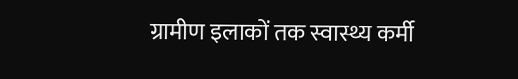ग्रामीण इलाकों तक स्वास्थ्य कर्मी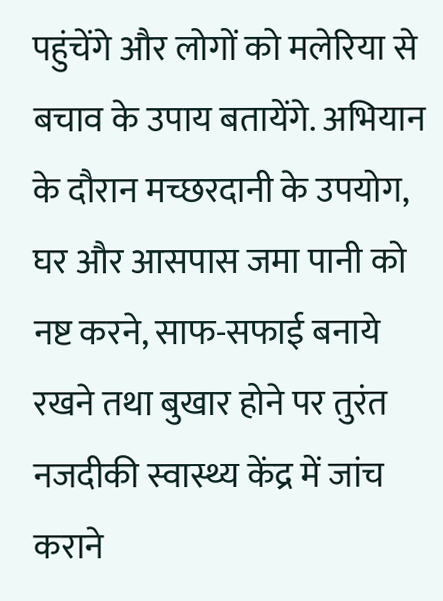पहुंचेंगे और लोगों को मलेरिया से बचाव के उपाय बतायेंगे. अभियान के दौरान मच्छरदानी के उपयोग, घर और आसपास जमा पानी को नष्ट करने, साफ-सफाई बनाये रखने तथा बुखार होने पर तुरंत नजदीकी स्वास्थ्य केंद्र में जांच कराने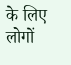के लिए लोगों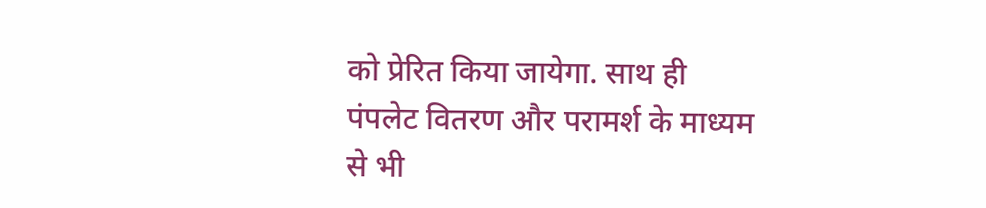को प्रेरित किया जायेगा. साथ ही पंपलेट वितरण और परामर्श के माध्यम से भी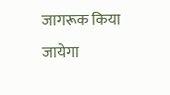जागरूक किया जायेगा